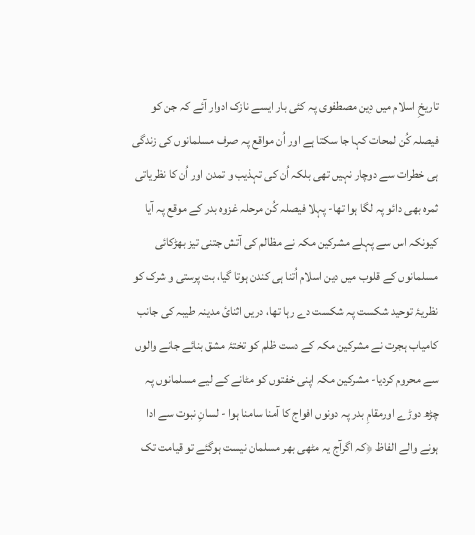تاریخِ اسلام میں دِین مصطفوی پہ کئی بار ایسے نازک ادوار آئے کہ جن کو فیصلہ کُن لمحات کہا جا سکتا ہے اور اُن مواقع پہ صرف مسلمانوں کی زندگی ہی خطرات سے دوچار نہیں تھی بلکہ اُن کی تہذیب و تمدن اور اُن کا نظریاتی ثمرہ بھی دائو پہ لگا ہوا تھا- پہلا فیصلہ کُن مرحلہ غزوہ بدر کے موقع پہ آیا کیونکہ اس سے پہلے مشرکین مکہ نے مظالم کی آتش جتنی تیز بھڑکائی مسلمانوں کے قلوب میں دین اسلام اُتنا ہی کندن ہوتا گیا، بت پرستی و شرک کو نظریۂ توحید شکست پہ شکست دے رہا تھا، دریں اثنائ مدینہ طیبہ کی جانب کامیاب ہجرت نے مشرکین مکہ کے دست ظلم کو تختۂ مشق بنائے جانے والوں سے محروم کردیا- مشرکین مکہ اپنی خفتوں کو مٹانے کے لیے مسلمانوں پہ چڑھ دوڑے اورمقامِ بدر پہ دونوں افواج کا آمنا سامنا ہوا - لسانِ نبوت سے ادا ہونے والے الفاظ ﴿کہ اگرآج یہ مٹھی بھر مسلمان نیست ہوگئے تو قیامت تک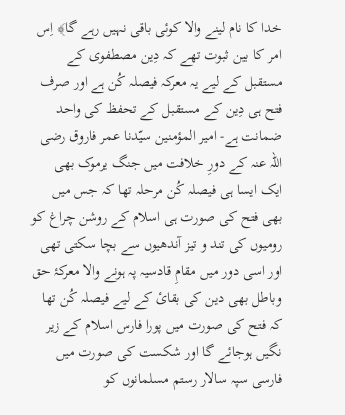خدا کا نام لینے والا کوئی باقی نہیں رہے گا﴾ اِس امر کا بین ثبوت تھے کہ دِین مصطفوی کے مستقبل کے لیے یہ معرکہ فیصلہ کُن ہے اور صرف فتح ہی دِین کے مستقبل کے تحفظ کی واحد ضمانت ہے- امیر المؤمنین سیّدنا عمر فاروق رضی اللہ عنہ کے دورِ خلافت میں جنگ یرموک بھی ایک ایسا ہی فیصلہ کُن مرحلہ تھا کہ جس میں بھی فتح کی صورت ہی اسلام کے روشن چراغ کو رومیوں کی تند و تیز آندھیوں سے بچا سکتی تھی اور اسی دور میں مقامِ قادسیہ پہ ہونے والا معرکۂ حق وباطل بھی دین کی بقائ کے لیے فیصلہ کُن تھا کہ فتح کی صورت میں پورا فارس اسلام کے زیر نگیں ہوجائے گا اور شکست کی صورت میں فارسی سپہ سالار رستم مسلمانوں کو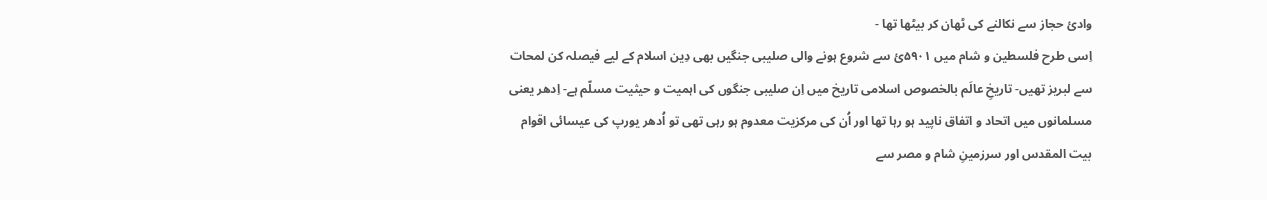وادیٔ حجاز سے نکالنے کی ٹھان کر بیٹھا تھا -
اِسی طرح فلسطین و شام میں ۵۹۰۱ئ سے شروع ہونے والی صلیبی جنگیں بھی دِین اسلام کے لیے فیصلہ کن لمحات سے لبریز تھیں- تاریخِ عالَم بالخصوص اسلامی تاریخ میں اِن صلیبی جنگوں کی اہمیت و حیثیت مسلّم ہے- اِدھر یعنی مسلمانوں میں اتحاد و اتفاق ناپید ہو رہا تھا اور اُن کی مرکزیت معدوم ہو رہی تھی تو اُدھر یورپ کی عیسائی اقوام بیت المقدس اور سرزمینِ شام و مصر سے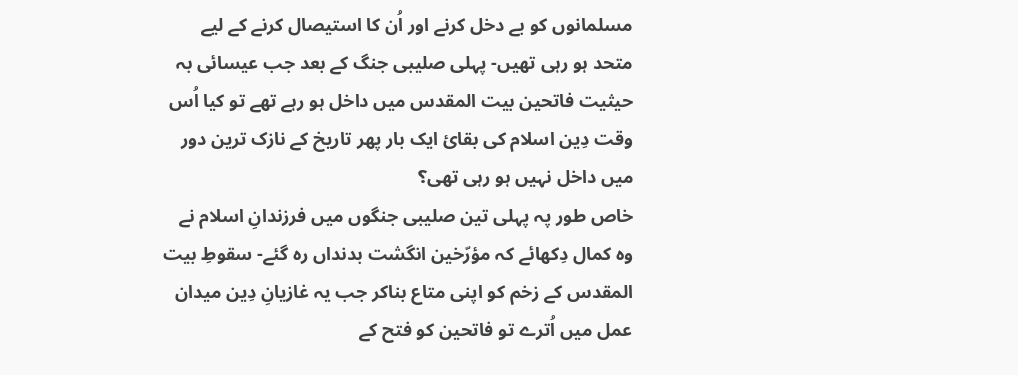مسلمانوں کو بے دخل کرنے اور اُن کا استیصال کرنے کے لیے متحد ہو رہی تھیں- پہلی صلیبی جنگ کے بعد جب عیسائی بہ حیثیت فاتحین بیت المقدس میں داخل ہو رہے تھے تو کیا اُس وقت دِین اسلام کی بقائ ایک بار پھر تاریخ کے نازک ترین دور میں داخل نہیں ہو رہی تھی؟
خاص طور پہ پہلی تین صلیبی جنگوں میں فرزندانِ اسلام نے وہ کمال دِکھائے کہ مؤرّخین انگشت بدنداں رہ گئے- سقوطِ بیت المقدس کے زخم کو اپنی متاع بناکر جب یہ غازیانِ دِین میدان عمل میں اُترے تو فاتحین کو فتح کے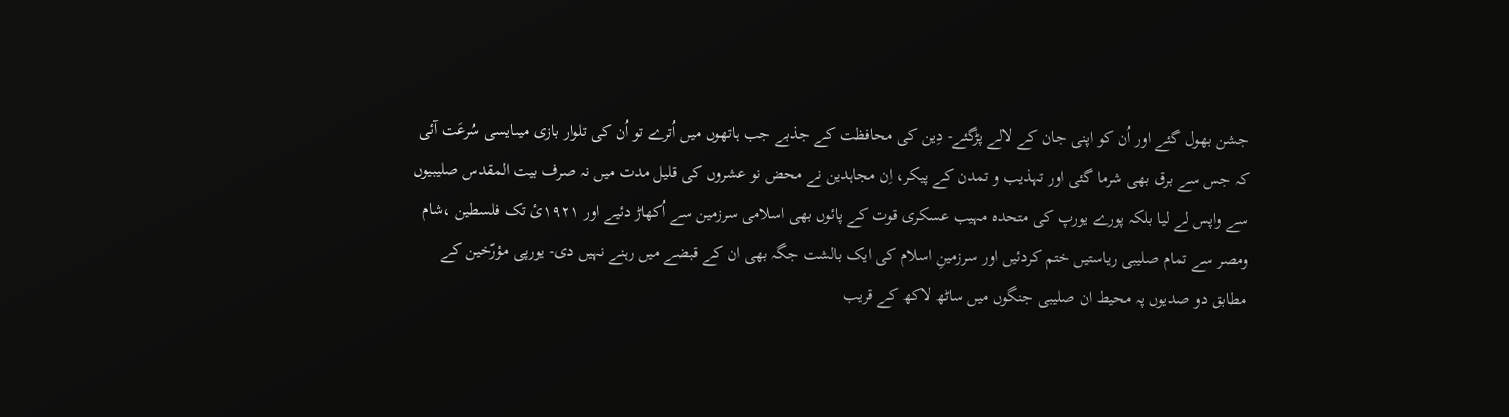جشن بھول گئے اور اُن کو اپنی جان کے لالے پڑگئے- دِین کی محافظت کے جذبے جب ہاتھوں میں اُترے تو اُن کی تلوار بازی میںایسی سُرعَت آئی کہ جس سے برق بھی شرما گئی اور تہذیب و تمدن کے پیکر، اِن مجاہدین نے محض نو عشروں کی قلیل مدت میں نہ صرف بیت المقدس صلیبیوں سے واپس لے لیا بلکہ پورے یورپ کی متحدہ مہیب عسکری قوت کے پائوں بھی اسلامی سرزمین سے اُکھاڑ دئیے اور ۱۹۲۱ئ تک فلسطین ،شام ومصر سے تمام صلیبی ریاستیں ختم کردئیں اور سرزمینِ اسلام کی ایک بالشت جگہ بھی ان کے قبضے میں رہنے نہیں دی- یورپی مؤرّخین کے مطابق دو صدیوں پہ محیط ان صلیبی جنگوں میں ساٹھ لاکھ کے قریب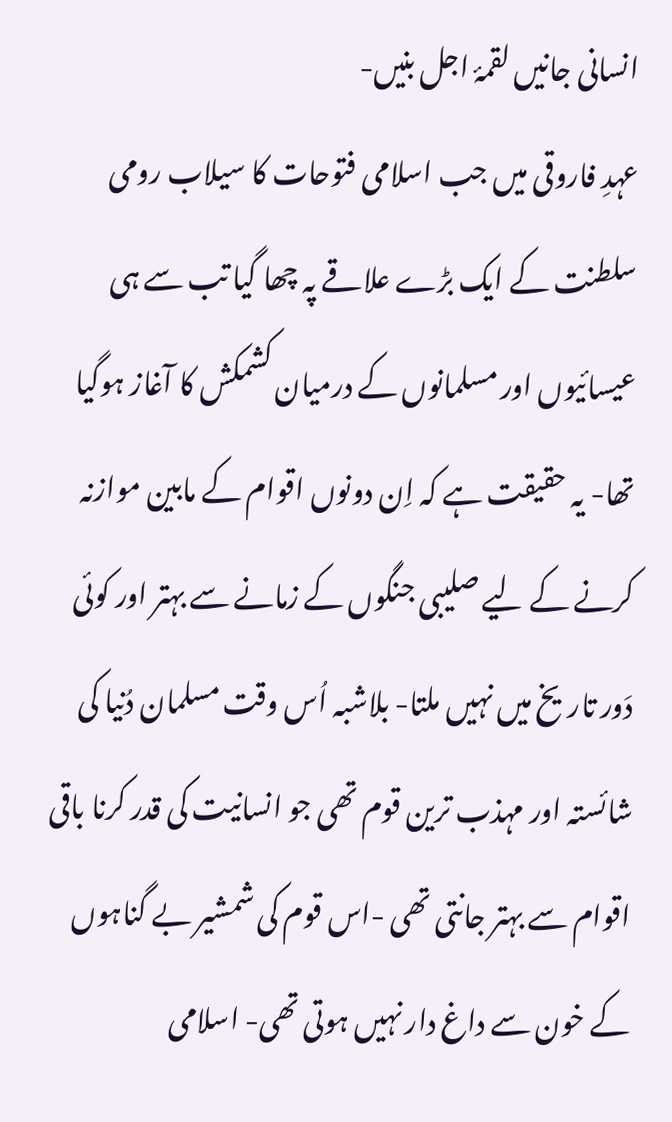انسانی جانیں لقمۂ اجل بنیں-
عہدِ فاروقی میں جب اسلامی فتوحات کا سیلاب رومی سلطنت کے ایک بڑے علاقے پہ چھا گیا تب سے ہی عیسائیوں اور مسلمانوں کے درمیان کشمکش کا آغاز ہوگیا تھا- یہ حقیقت ہے کہ اِن دونوں اقوام کے مابین موازنہ کرنے کے لیے صلیبی جنگوں کے زمانے سے بہتر اور کوئی دَور تاریخ میں نہیں ملتا- بلاشبہ اُس وقت مسلمان دُنیا کی شائستہ اور مہذب ترین قوم تھی جو انسانیت کی قدر کرنا باقی اقوام سے بہتر جانتی تھی -اس قوم کی شمشیر بے گناہوں کے خون سے داغ دار نہیں ہوتی تھی- اسلامی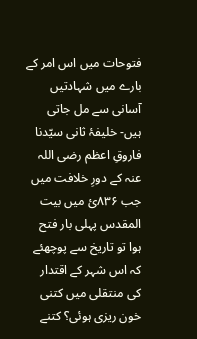فتوحات میں اس امر کے بارے میں شہادتیں آسانی سے مل جاتی ہیں- خلیفۂ ثانی سیّدنا فاروقِ اعظم رضی اللہ عنہ کے دورِ خلافت میں جب ۸۳۶ئ میں بیت المقدس پہلی بار فتح ہوا تو تاریخ سے پوچھئے کہ اس شہر کے اقتدار کی منتقلی میں کتنی خون ریزی ہوئی؟ کتنے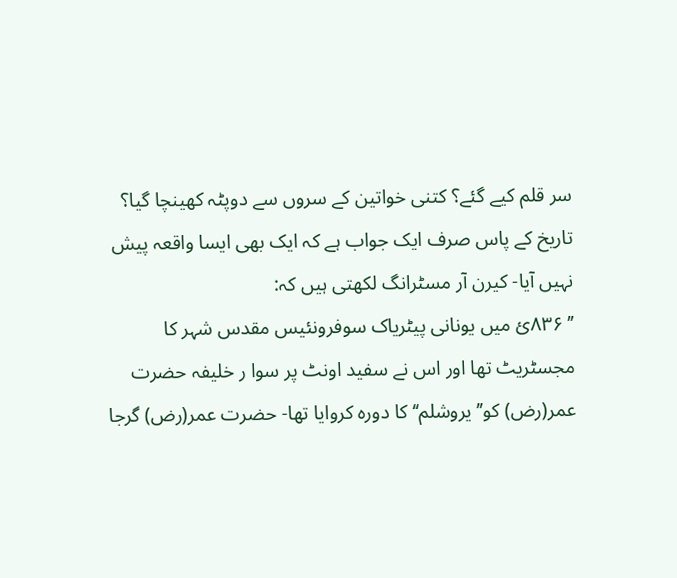سر قلم کیے گئے؟ کتنی خواتین کے سروں سے دوپٹہ کھینچا گیا؟ تاریخ کے پاس صرف ایک جواب ہے کہ ایک بھی ایسا واقعہ پیش نہیں آیا- کیرن آر مسٹرانگ لکھتی ہیں کہ:
’’ ۸۳۶ئ میں یونانی پیٹریاک سوفرونئیس مقدس شہر کا مجسٹریٹ تھا اور اس نے سفید اونٹ پر سوا ر خلیفہ حضرت عمر(رض) کو’’ یروشلم‘‘ کا دورہ کروایا تھا- حضرت عمر(رض) گرجا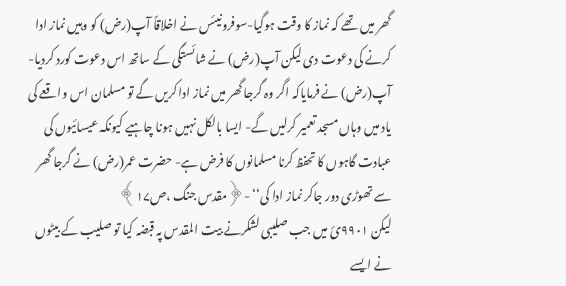گھر میں تھے کہ نماز کا وقت ہوگیا-سوفرونیئس نے اخلاقاً آپ(رض) کو وہیں نماز ادا کرنے کی دعوت دی لیکن آپ(رض) نے شائستگی کے ساتھ اس دعوت کورد کردیا- آپ(رض) نے فرمایاکہ اگر وہ گرجا گھر میں نماز ادا کریں گے تو مسلمان اس واقعے کی یاد میں وہاں مسجد تعمیر کرلیں گے- ایسا بالکل نہیں ہونا چاہیے کیونکہ عیسائیوں کی عبادت گاہوں کا تحفظ کرنا مسلمانوں کا فرض ہے- حضرت عمر(رض) نے گرجا گھر سے تھوڑی دور جاکر نماز ادا کی‘‘ -﴿مقدس جنگ ،ص۱۷﴾
لیکن ۹۹۰۱ئ میں جب صلیبی لشکرنے بیت المقدس پہ قبضہ کیا تو صلیب کے بیٹوں نے ایسے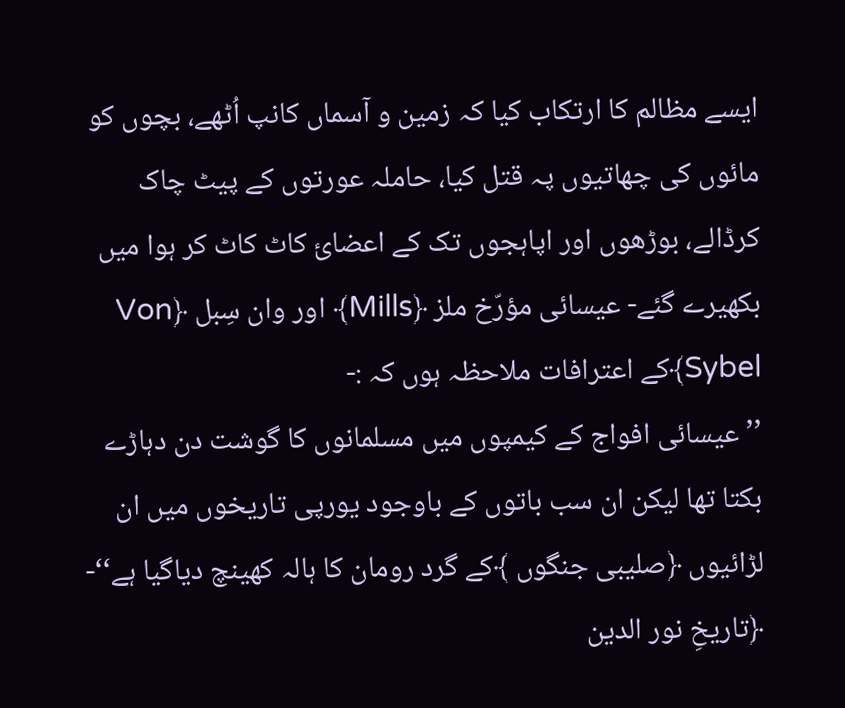ایسے مظالم کا ارتکاب کیا کہ زمین و آسماں کانپ اُٹھے، بچوں کو مائوں کی چھاتیوں پہ قتل کیا، حاملہ عورتوں کے پیٹ چاک کرڈالے، بوڑھوں اور اپاہجوں تک کے اعضائ کاٹ کاٹ کر ہوا میں بکھیرے گئے- عیسائی مؤرّخ ملز ﴿Mills﴾ اور وان سِبل ﴿Von Sybel﴾کے اعترافات ملاحظہ ہوں کہ :-
’’عیسائی افواج کے کیمپوں میں مسلمانوں کا گوشت دن دہاڑے بکتا تھا لیکن ان سب باتوں کے باوجود یورپی تاریخوں میں ان لڑائیوں ﴿صلیبی جنگوں ﴾کے گرد رومان کا ہالہ کھینچ دیاگیا ہے‘‘- ﴿تاریخِ نور الدین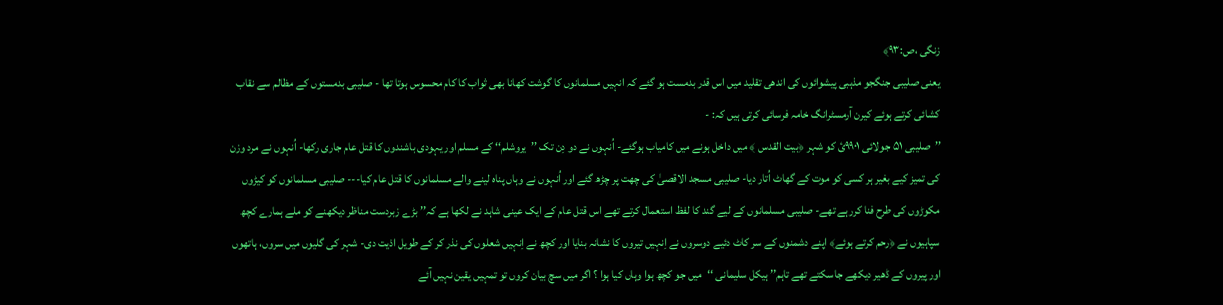زنگی ،ص:۹۳﴾
یعنی صلیبی جنگجو مذہبی پیشوائوں کی اندھی تقلید میں اس قدر بدمست ہو گئے کہ انہیں مسلمانوں کا گوشت کھانا بھی ثواب کا کام محسوس ہوتا تھا - صلیبی بدمستوں کے مظالم سے نقاب کشائی کرتے ہوئے کیرن آرمسٹرانگ خامہ فرسائی کرتی ہیں کہ: -
’’صلیبی ۵۱ جولائی ۹۹۰۱ئ کو شہر ﴿بیت القدس ﴾ میں داخل ہونے میں کامیاب ہوگئے- اُنہوں نے دو دِن تک ’’یروشلم‘‘ کے مسلم اور یہودی باشندوں کا قتل عام جاری رکھا- اُنہوں نے مرد وزن کی تمیز کیے بغیر ہر کسی کو موت کے گھاٹ اُتار دیا- صلیبی مسجد الاقصیٰ کی چھت پر چڑھ گئے اور اُنہوں نے وہاں پناہ لینے والے مسلمانوں کا قتل عام کیا--- صلیبی مسلمانوں کو کیڑوں مکوڑوں کی طرح فنا کررہے تھے- صلیبی مسلمانوں کے لیے گند کا لفظ استعمال کرتے تھے اس قتل عام کے ایک عینی شاہد نے لکھا ہے کہ’’ بڑے زبردست مناظر دیکھنے کو ملے ہمارے کچھ سپاہیوں نے ﴿رحم کرتے ہوئے﴾ اپنے دشمنوں کے سر کاٹ دئیے دوسروں نے اِنہیں تیروں کا نشانہ بنایا اور کچھ نے اِنہیں شعلوں کی نذر کر کے طویل اذیت دی- شہر کی گلیوں میں سروں، ہاتھوں اور پیروں کے ڈھیر دیکھے جاسکتے تھے تاہم’’ ہیکل سلیمانی ‘‘میں جو کچھ ہوا وہاں کیا ہوا ؟ اگر میں سچ بیان کروں تو تمہیں یقین نہیں آئے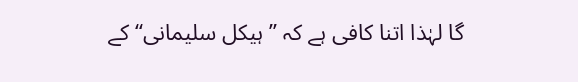گا لہٰذا اتنا کافی ہے کہ ’’ ہیکل سلیمانی‘‘ کے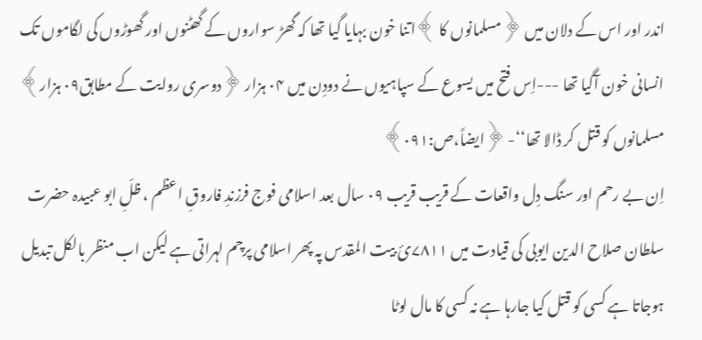اندر اور اس کے دلان میں ﴿مسلمانوں کا ﴾اتنا خون بہایا گیا تھا کہ گھڑ سواروں کے گھٹنوں اور گھوڑوں کی لگاموں تک انسانی خون آگیا تھا ---اِس فتح میں یسوع کے سپاہیوں نے دودِن میں ۰۴ ہزار ﴿دوسری روایت کے مطابق۰۹ ہزار﴾ مسلمانوں کو قتل کر ڈالا تھا‘‘- ﴿ایضاً،ص:۰۹۱﴾
اِن بے رحم اور سنگ دِل واقعات کے قریب قریب ۰۹ سال بعد اسلامی فوج فرزندِ فاروقِ اعظم ، ظلِّ ابو عبیدہ حضرت سلطان صلاح الدین ایوبی کی قیادت میں ۷۸۱۱ئ بیت المقدس پہ پھر اسلامی پرچم لہراتی ہے لیکن اب منظر بالکل تبدیل ہوجاتا ہے کسی کو قتل کیا جارہا ہے نہ کسی کا مال لوٹا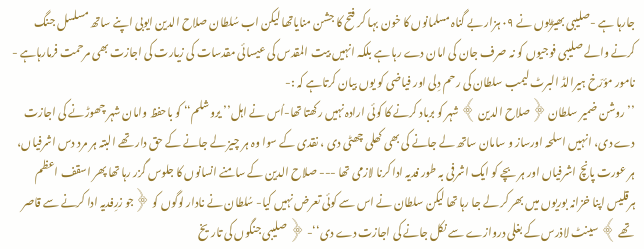جارہا ہے -صلیبی بھیڑیوں نے ۰۹ ہزار بے گناہ مسلمانوں کا خون بہا کر فتح کا جشن منایاتھا لیکن اب سُلطان صلاح الدین ایوبی اپنے ساتھ مسلسل جنگ کرنے والے صلیبی فوجیوں کو نہ صرف جان کی امان دے رہا ہے بلکہ انہیں بیت المقدس کی عیسائی مقدسات کی زیارت کی اجازت بھی مرحمت فرمارہاہے - نامور مؤرّخ ہیرالڈ البرٹ لیمب سلطان کی رحم دِلی اور فیاضی کو یوں بیان کرتاہے کہ :-
’’روشن ضمیر سلطان ﴿صلاح الدین ﴾ شہر کو برباد کرنے کا کوئی ارادہ نہیں رکھتا تھا-اُس نے اہل’’ یروشلم‘‘ کو باحفظ وامان شہر چھوڑنے کی اجازت دے دی، انہیں اسلحہ اورساز و سامان ساتھ لے جانے کی بھی کھلی چھٹی دی ، نقدی کے سوا وہ ہر چیز لے جانے کے حق دار تھے البتہ ہر مرد دس اشرفیاں، ہر عورت پانچ اشرفیاں اور ہر بچے کو ایک اشرفی بہ طور فدیہ ادا کرنا لازمی تھا --- صلاح الدین کے سامنے انسانوں کا جلوس گزر رہا تھا پھر اسقف اعظم ہرقلیس اپنا خزانہ بوریوں میں بھر کر لے جا رہا تھا لیکن سلطان نے اس سے کوئی تعرض نہیں کیا- سُلطان نے نادار لوگوں کو ﴿جو زرِفدیہ ادا کرنے سے قاصر تھے ﴾ سینٹ لاذرس کے بغلی دروازے سے نکل جانے کی اجازت دے دی‘‘- ﴿ صلیبی جنگوں کی تاریخ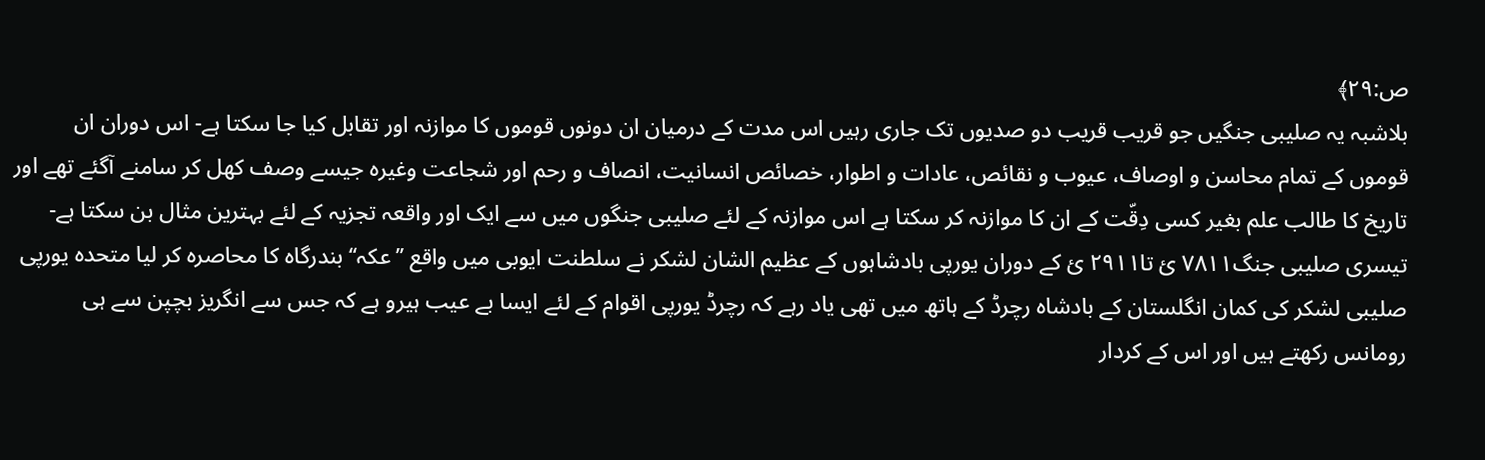ص:۲۹﴾
بلاشبہ یہ صلیبی جنگیں جو قریب قریب دو صدیوں تک جاری رہیں اس مدت کے درمیان ان دونوں قوموں کا موازنہ اور تقابل کیا جا سکتا ہے- اس دوران ان قوموں کے تمام محاسن و اوصاف، عیوب و نقائص، عادات و اطوار، خصائص انسانیت، انصاف و رحم اور شجاعت وغیرہ جیسے وصف کھل کر سامنے آگئے تھے اور تاریخ کا طالب علم بغیر کسی دِقّت کے ان کا موازنہ کر سکتا ہے اس موازنہ کے لئے صلیبی جنگوں میں سے ایک اور واقعہ تجزیہ کے لئے بہترین مثال بن سکتا ہے-
تیسری صلیبی جنگ۷۸۱۱ ئ تا۲۹۱۱ ئ کے دوران یورپی بادشاہوں کے عظیم الشان لشکر نے سلطنت ایوبی میں واقع ’’عکہ‘‘ بندرگاہ کا محاصرہ کر لیا متحدہ یورپی صلیبی لشکر کی کمان انگلستان کے بادشاہ رچرڈ کے ہاتھ میں تھی یاد رہے کہ رچرڈ یورپی اقوام کے لئے ایسا بے عیب ہیرو ہے کہ جس سے انگریز بچپن سے ہی رومانس رکھتے ہیں اور اس کے کردار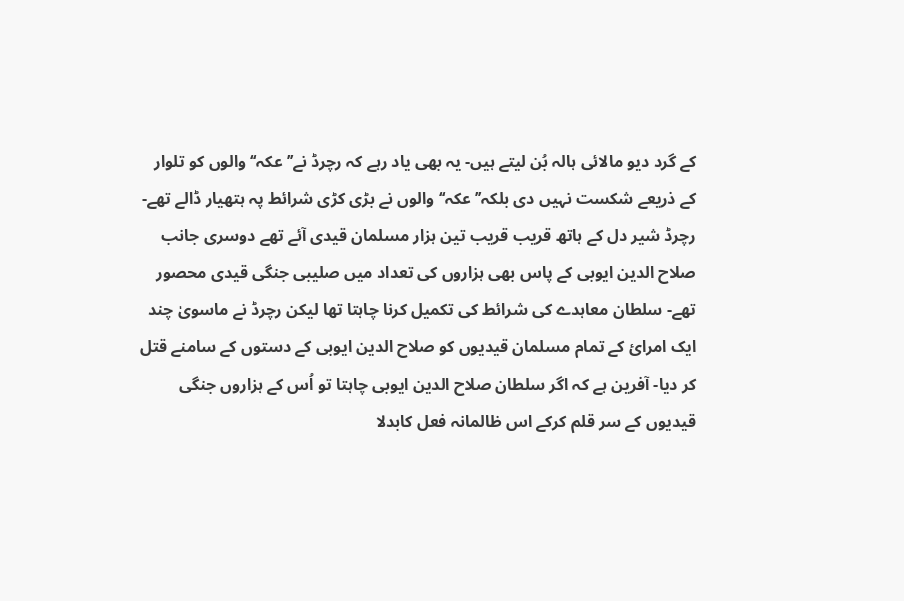کے گرد دیو مالائی ہالہ بُن لیتے ہیں- یہ بھی یاد رہے کہ رچرڈ نے’’ عکہ‘‘ والوں کو تلوار کے ذریعے شکست نہیں دی بلکہ’’ عکہ‘‘ والوں نے بڑی کڑی شرائط پہ ہتھیار ڈالے تھے- رچرڈ شیر دل کے ہاتھ قریب قریب تین ہزار مسلمان قیدی آئے تھے دوسری جانب صلاح الدین ایوبی کے پاس بھی ہزاروں کی تعداد میں صلیبی جنگی قیدی محصور تھے- سلطان معاہدے کی شرائط کی تکمیل کرنا چاہتا تھا لیکن رچرڈ نے ماسویٰ چند ایک امرائ کے تمام مسلمان قیدیوں کو صلاح الدین ایوبی کے دستوں کے سامنے قتل کر دیا- آفرین ہے کہ اگر سلطان صلاح الدین ایوبی چاہتا تو اُس کے ہزاروں جنگی قیدیوں کے سر قلم کرکے اس ظالمانہ فعل کابدلا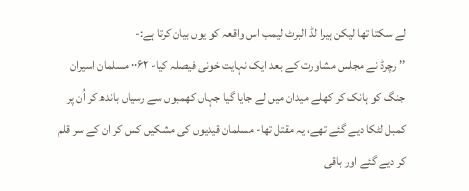لے سکتا تھا لیکن ہیرا لڈ البرٹ لیمب اس واقعہ کو یوں بیان کرتا ہے:-
’’ رچرڈ نے مجلس مشاورت کے بعد ایک نہایت خونی فیصلہ کیا- ۰۰۶۲ مسلمان اسیران جنگ کو ہانک کر کھلے میدان میں لے جایا گیا جہاں کھمبوں سے رسیاں باندھ کر اُن پر کمبل لٹکا دیے گئے تھے، یہ مقتل تھا- مسلمان قیدیوں کی مشکیں کس کر ان کے سر قلم کر دیے گئے اور باقی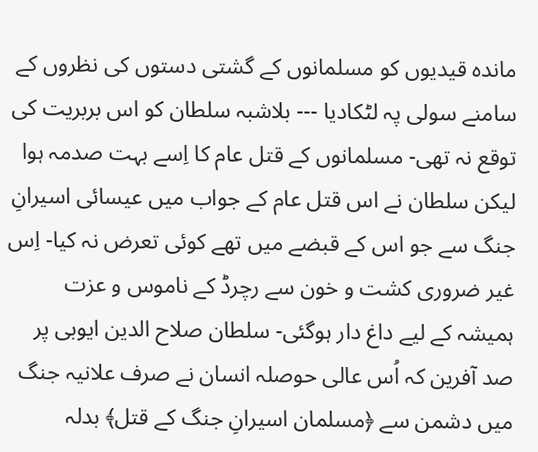ماندہ قیدیوں کو مسلمانوں کے گشتی دستوں کی نظروں کے سامنے سولی پہ لٹکادیا --- بلاشبہ سلطان کو اس بربریت کی توقع نہ تھی- مسلمانوں کے قتل عام کا اِسے بہت صدمہ ہوا لیکن سلطان نے اس قتل عام کے جواب میں عیسائی اسیرانِ جنگ سے جو اس کے قبضے میں تھے کوئی تعرض نہ کیا- اِس غیر ضروری کشت و خون سے رچرڈ کے ناموس و عزت ہمیشہ کے لیے داغ دار ہوگئی- سلطان صلاح الدین ایوبی پر صد آفرین کہ اُس عالی حوصلہ انسان نے صرف علانیہ جنگ میں دشمن سے ﴿مسلمان اسیرانِ جنگ کے قتل﴾ بدلہ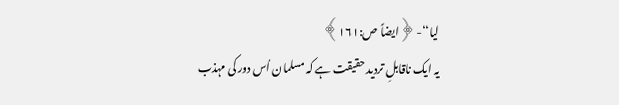لیا‘‘- ﴿ایضاً ص:۱۶۱﴾
یہ ایک ناقابلِ تردید حقیقت ہے کہ مسلمان اُس دور کی مہذب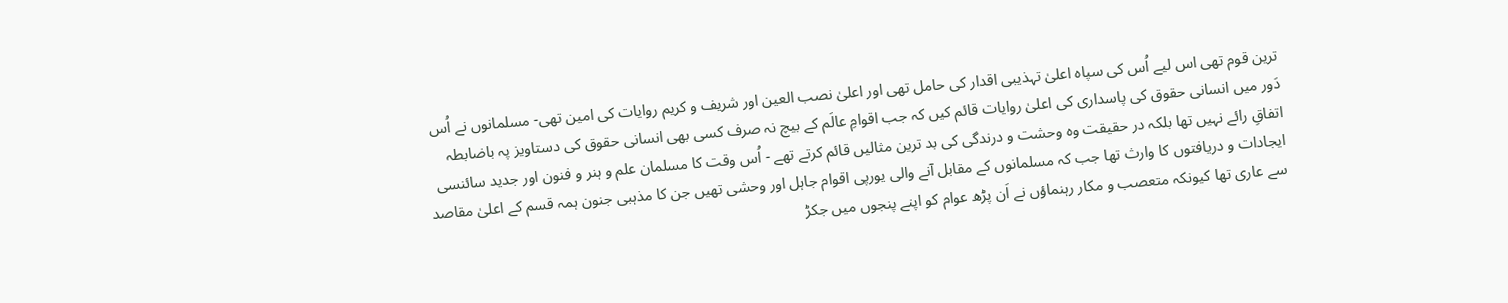ترین قوم تھی اس لیے اُس کی سپاہ اعلیٰ تہذیبی اقدار کی حامل تھی اور اعلیٰ نصب العین اور شریف و کریم روایات کی امین تھی- مسلمانوں نے اُس دَور میں انسانی حقوق کی پاسداری کی اعلیٰ روایات قائم کیں کہ جب اقوامِ عالَم کے بیچ نہ صرف کسی بھی انسانی حقوق کی دستاویز پہ باضابطہ اتفاقِ رائے نہیں تھا بلکہ در حقیقت وہ وحشت و درندگی کی بد ترین مثالیں قائم کرتے تھے - اُس وقت کا مسلمان علم و ہنر و فنون اور جدید سائنسی ایجادات و دریافتوں کا وارث تھا جب کہ مسلمانوں کے مقابل آنے والی یورپی اقوام جاہل اور وحشی تھیں جن کا مذہبی جنون ہمہ قسم کے اعلیٰ مقاصد سے عاری تھا کیونکہ متعصب و مکار رہنماؤں نے اَن پڑھ عوام کو اپنے پنجوں میں جکڑ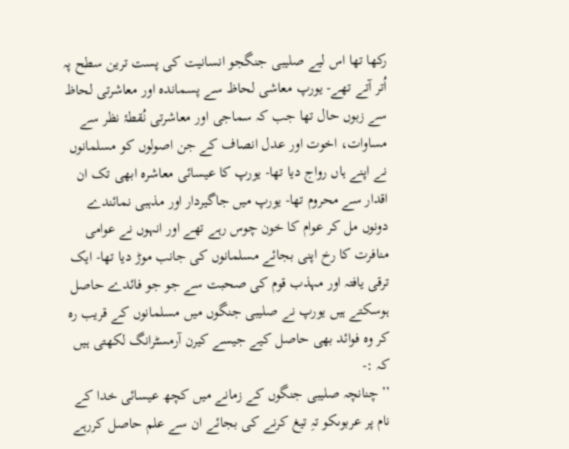رکھا تھا اس لیے صلیبی جنگجو انسانیت کی پست ترین سطح پہ اُتر آتے تھے- یورپ معاشی لحاظ سے پسماندہ اور معاشرتی لحاظ سے زبوں حال تھا جب کہ سماجی اور معاشرتی نُقطۂ نظر سے مساوات، اخوت اور عدل انصاف کے جن اصولوں کو مسلمانوں نے اپنے ہاں رواج دیا تھا- یورپ کا عیسائی معاشرہ ابھی تک ان اقدار سے محروم تھا- یورپ میں جاگیردار اور مذہبی نمائندے دونوں مل کر عوام کا خون چوس رہے تھے اور انہوں نے عوامی منافرت کا رخ اپنی بجائے مسلمانوں کی جانب موڑ دیا تھا- ایک ترقی یافتہ اور مہذب قوم کی صحبت سے جو جو فائدے حاصل ہوسکتے ہیں یورپ نے صلیبی جنگوں میں مسلمانوں کے قریب رہ کر وہ فوائد بھی حاصل کیے جیسے کیرن آرمسٹرانگ لکھتی ہیں کہ :-
’’چنانچہ صلیبی جنگوں کے زمانے میں کچھ عیسائی خدا کے نام پر عربوںکو تہِ تیغ کرنے کی بجائے ان سے علم حاصل کررہے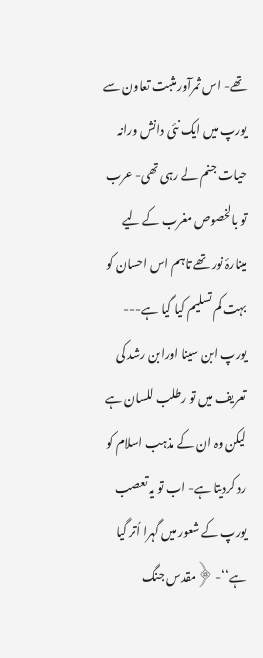تھے- اس ثمرآور مثبت تعاون سے یورپ میں ایک نئی دانش ورانہ حیات جنم لے رہی تھی- عرب تو بالخصوص مغرب کے لیے مینارۂ نور تھے تاہم اس احسان کو بہت کم تسلیم کیا گیا ہے--- یورپ ابن سینا اورابن رشد کی تعریف میں تو رطلب للسان ہے لیکن وہ ان کے مذہب اسلام کو رد کردیتا ہے- اب تو یہ تعصب یورپ کے شعور میں گہرا اُتر گیا ہے‘‘- ﴿مقدس جنگ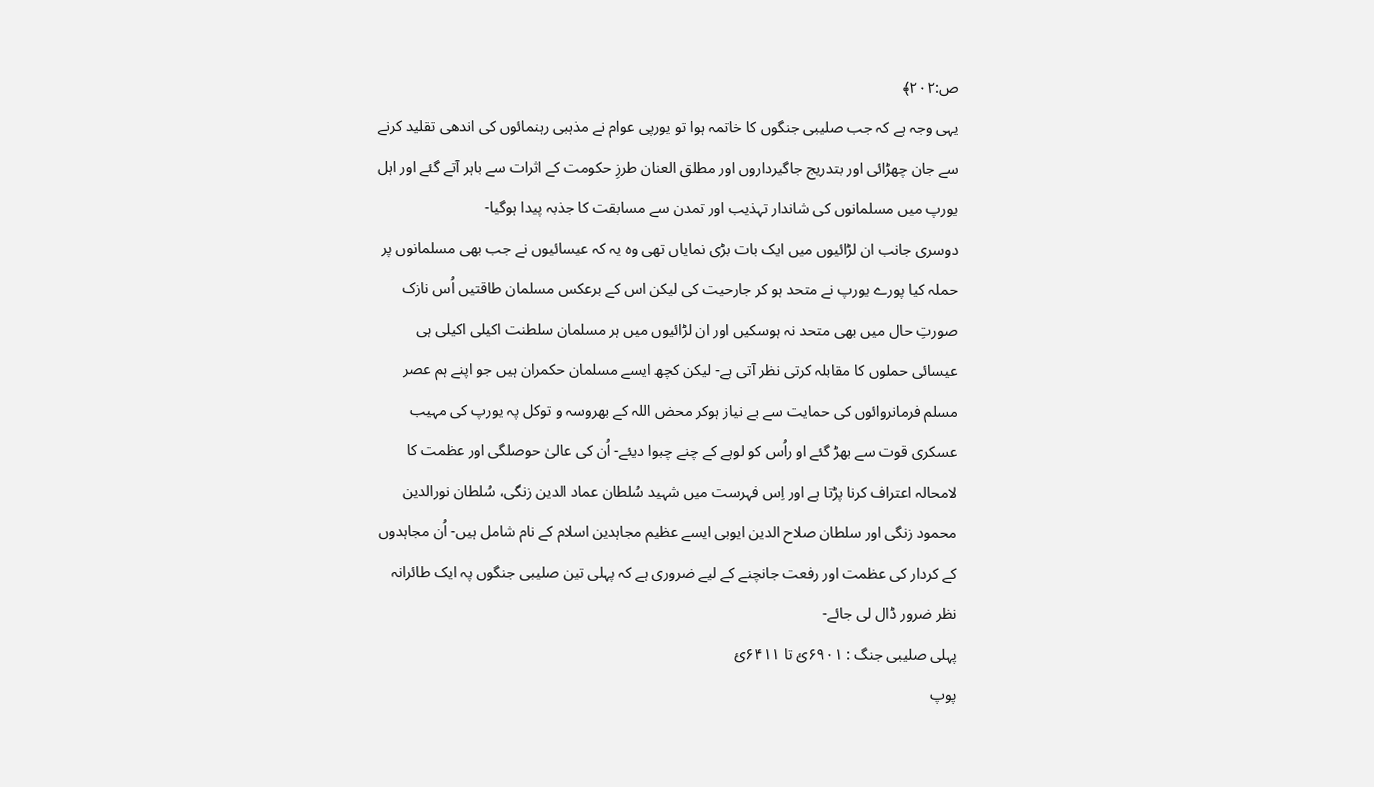ص:۲۰۲﴾
یہی وجہ ہے کہ جب صلیبی جنگوں کا خاتمہ ہوا تو یورپی عوام نے مذہبی رہنمائوں کی اندھی تقلید کرنے سے جان چھڑائی اور بتدریج جاگیرداروں اور مطلق العنان طرزِ حکومت کے اثرات سے باہر آتے گئے اور اہل یورپ میں مسلمانوں کی شاندار تہذیب اور تمدن سے مسابقت کا جذبہ پیدا ہوگیا-
دوسری جانب ان لڑائیوں میں ایک بات بڑی نمایاں تھی وہ یہ کہ عیسائیوں نے جب بھی مسلمانوں پر حملہ کیا پورے یورپ نے متحد ہو کر جارحیت کی لیکن اس کے برعکس مسلمان طاقتیں اُس نازک صورتِ حال میں بھی متحد نہ ہوسکیں اور ان لڑائیوں میں ہر مسلمان سلطنت اکیلی اکیلی ہی عیسائی حملوں کا مقابلہ کرتی نظر آتی ہے- لیکن کچھ ایسے مسلمان حکمران ہیں جو اپنے ہم عصر مسلم فرمانروائوں کی حمایت سے بے نیاز ہوکر محض اللہ کے بھروسہ و توکل پہ یورپ کی مہیب عسکری قوت سے بھڑ گئے او راُس کو لوہے کے چنے چبوا دیئے- اُن کی عالیٰ حوصلگی اور عظمت کا لامحالہ اعتراف کرنا پڑتا ہے اور اِس فہرست میں شہید سُلطان عماد الدین زنگی، سُلطان نورالدین محمود زنگی اور سلطان صلاح الدین ایوبی ایسے عظیم مجاہدین اسلام کے نام شامل ہیں- اُن مجاہدوں کے کردار کی عظمت اور رفعت جانچنے کے لیے ضروری ہے کہ پہلی تین صلیبی جنگوں پہ ایک طائرانہ نظر ضرور ڈال لی جائے-
پہلی صلیبی جنگ : ۶۹۰۱ئ تا ۶۴۱۱ئ
پوپ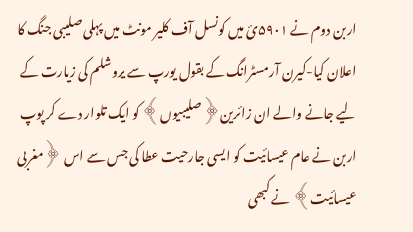اربن دوم نے ۵۹۰۱ئ میں کونسل آف کلیر مونٹ میں پہلی صلیبی جنگ کا اعلان کیا-کیرن آرمسٹرانگ کے بقول یورپ سے یروشلم کی زیارت کے لیے جانے والے ان زائرین﴿صلیبیوں﴾ کو ایک تلوار دے کر پوپ اربن نے عام عیسائیت کو ایسی جارحیت عطا کی جس سے اس ﴿مغربی عیسائیت﴾ نے کبھی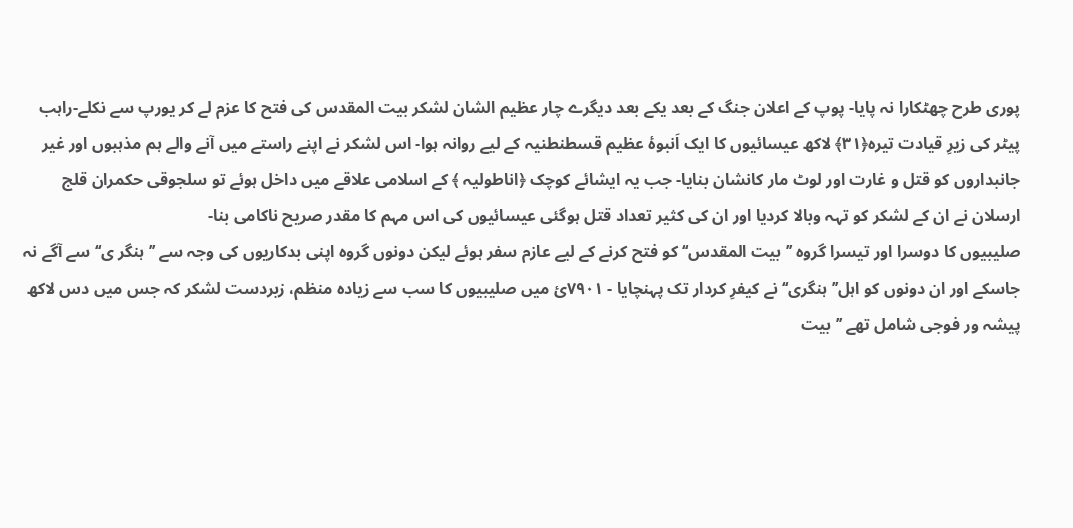پوری طرح چھٹکارا نہ پایا- پوپ کے اعلان جنگ کے بعد یکے بعد دیگرے چار عظیم الشان لشکر بیت المقدس کی فتح کا عزم لے کر یورپ سے نکلے-راہب پیٹر کی زیرِ قیادت تیرہ﴿۳۱﴾ لاکھ عیسائیوں کا ایک اَنبوۂ عظیم قسطنطنیہ کے لیے روانہ ہوا- اس لشکر نے اپنے راستے میں آنے والے ہم مذہبوں اور غیر جانبداروں کو قتل و غارت اور لوٹ مار کانشان بنایا- جب یہ ایشائے کوچک ﴿اناطولیہ ﴾ کے اسلامی علاقے میں داخل ہوئے تو سلجوقی حکمران قلج ارسلان نے ان کے لشکر کو تہہ وبالا کردیا اور ان کی کثیر تعداد قتل ہوگئی عیسائیوں کی اس مہم کا مقدر صریح ناکامی بنا-
صلیبیوں کا دوسرا اور تیسرا گروہ ’’بیت المقدس‘‘ کو فتح کرنے کے لیے عازم سفر ہوئے لیکن دونوں گروہ اپنی بدکاریوں کی وجہ سے ’’ہنگر ی‘‘ سے آگے نہ جاسکے اور ان دونوں کو اہل’’ ہنگری‘‘ نے کیفرِ کردار تک پہنچایا - ۷۹۰۱ئ میں صلیبیوں کا سب سے زیادہ منظم، زبردست لشکر کہ جس میں دس لاکھ پیشہ ور فوجی شامل تھے ’’بیت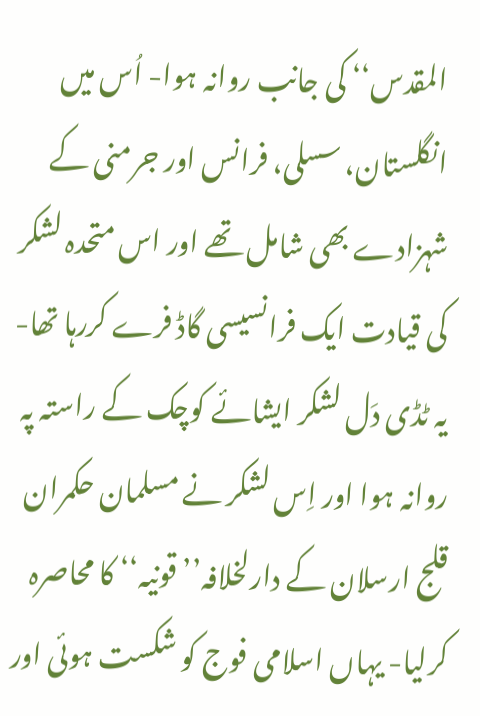المقدس‘‘ کی جانب روانہ ہوا- اُس میں انگلستان، سسلی، فرانس اور جرمنی کے شہزادے بھی شامل تھے اور اس متحدہ لشکر کی قیادت ایک فرانسیسی گاڈ فرے کررہا تھا- یہ ٹڈی دَل لشکر ایشائے کوچک کے راستہ پہ روانہ ہوا اور اِس لشکر نے مسلمان حکمران قلج ارسلان کے دارلخلافہ’’ قونیہ‘‘ کا محاصرہ کرلیا- یہاں اسلامی فوج کو شکست ہوئی اور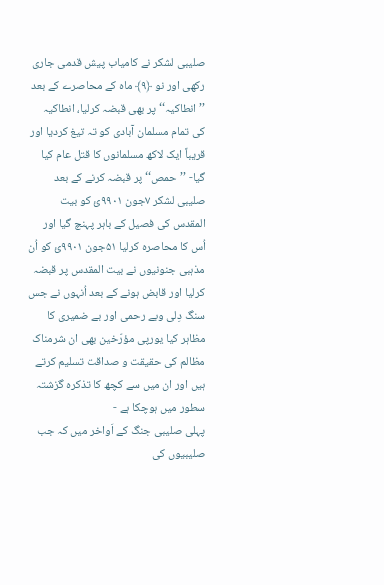صلیبی لشکر نے کامیاب پیش قدمی جاری رکھی اور نو ﴿۹﴾ ماہ کے محاصرے کے بعد ’’انطاکیہ‘‘ پر بھی قبضہ کرلیا، انطاکیہ کی تمام مسلمان آبادی کو تہ تیغ کردیا اور قریباً ایک لاکھ مسلمانوں کا قتل عام کیا گیا- ’’حمص‘‘ پر قبضہ کرنے کے بعد صلیبی لشکر ۷جون ۹۹۰۱ئ کو بیت المقدس کی فصیل کے باہر پہنچ گیا اور اُس کا محاصرہ کرلیا ۵۱جون ۹۹۰۱ئ کو اُن مذہبی جنونیوں نے بیت المقدس پر قبضہ کرلیا اور قابض ہونے کے بعد اُنہوں نے جس سنگ دِلی وبے رحمی اور بے ضمیری کا مظاہر کیا یورپی مؤرّخین بھی ان شرمناک مظالم کی حقیقت و صداقت تسلیم کرتے ہیں اور ان میں سے کچھ کا تذکرہ گزشتہ سطور میں ہوچکا ہے -
پہلی صلیبی جنگ کے اَواخر میں کہ جب صلیبیوں کی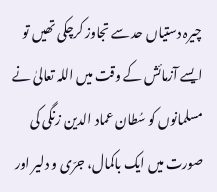چیرہ دستیاں حد سے تجاوز کرچکی تھیں تو ایسے آزمائش کے وقت میں اللہ تعالیٰ نے مسلمانوں کو سُطان عماد الدین زنگی کی صورت میں ایک باکمال، جرّی و دلیر اور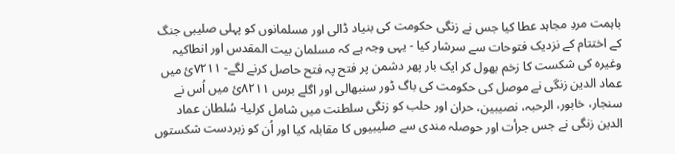باہمت مردِ مجاہد عطا کیا جس نے زنگی حکومت کی بنیاد ڈالی اور مسلمانوں کو پہلی صلیبی جنگ کے اختتام کے نزدیک فتوحات سے سرشار کیا - یہی وجہ ہے کہ مسلمان بیت المقدس اور انطاکیہ وغیرہ کی شکست کا زخم بھول کر ایک بار پھر دشمن پر فتح پہ فتح حاصل کرنے لگے- ۷۲۱۱ئ میں عماد الدین زنگی نے موصل کی حکومت کی باگ ڈور سنبھالی اور اگلے برس ۸۲۱۱ئ میں اُس نے سنجار، خابور، الرحبہ، نصیبین، حران اور حلب کو زنگی سلطنت میں شامل کرلیا- سُلطان عماد الدین زنگی نے جس جرأت اور حوصلہ مندی سے صلیبیوں کا مقابلہ کیا اور اُن کو زبردست شکستوں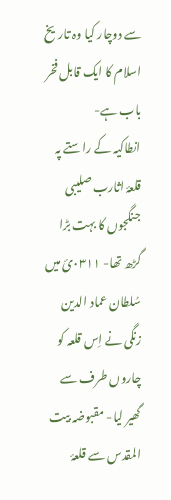سے دوچار کیا وہ تاریخ اسلام کا ایک قابل فخر باب ہے-
انطاکیہ کے راستے پہ قلعۂ اثارب صلیبی جنگجوں کا بہت بڑا گڑھ تھا- ۰۳۱۱ئ میں سُلطان عماد الدین زنگی نے اِس قلعہ کو چاروں طرف سے گھیر لیا- مقبوضہ بیت المقدس سے قلعۂ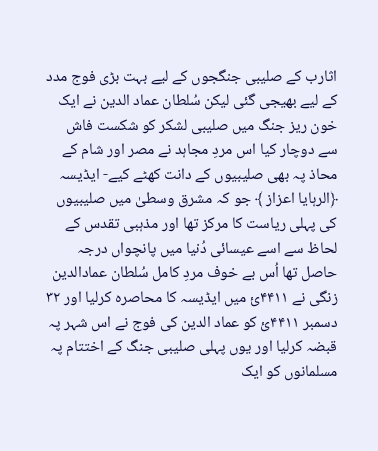اثارب کے صلیبی جنگجوں کے لیے بہت بڑی فوج مدد کے لیے بھیجی گئی لیکن سُلطان عماد الدین نے ایک خون ریز جنگ میں صلیبی لشکر کو شکست فاش سے دوچار کیا اس مردِ مجاہد نے مصر اور شام کے محاذ پہ بھی صلیبیوں کے دانت کھٹے کیے- ایڈیسہ ﴿الرہایا اعزاز ﴾ جو کہ مشرق وسطیٰ میں صلیبیوں کی پہلی ریاست کا مرکز تھا اور مذہبی تقدس کے لحاظ سے اسے عیسائی دُنیا میں پانچواں درجہ حاصل تھا اُس بے خوف مردِ کامل سُلطان عمادالدین زنگی نے ۴۴۱۱ئ میں ایڈیسہ کا محاصرہ کرلیا اور ۳۲ دسمبر ۴۴۱۱ئ کو عماد الدین کی فوج نے اس شہر پہ قبضہ کرلیا اور یوں پہلی صلیبی جنگ کے اختتام پہ مسلمانوں کو ایک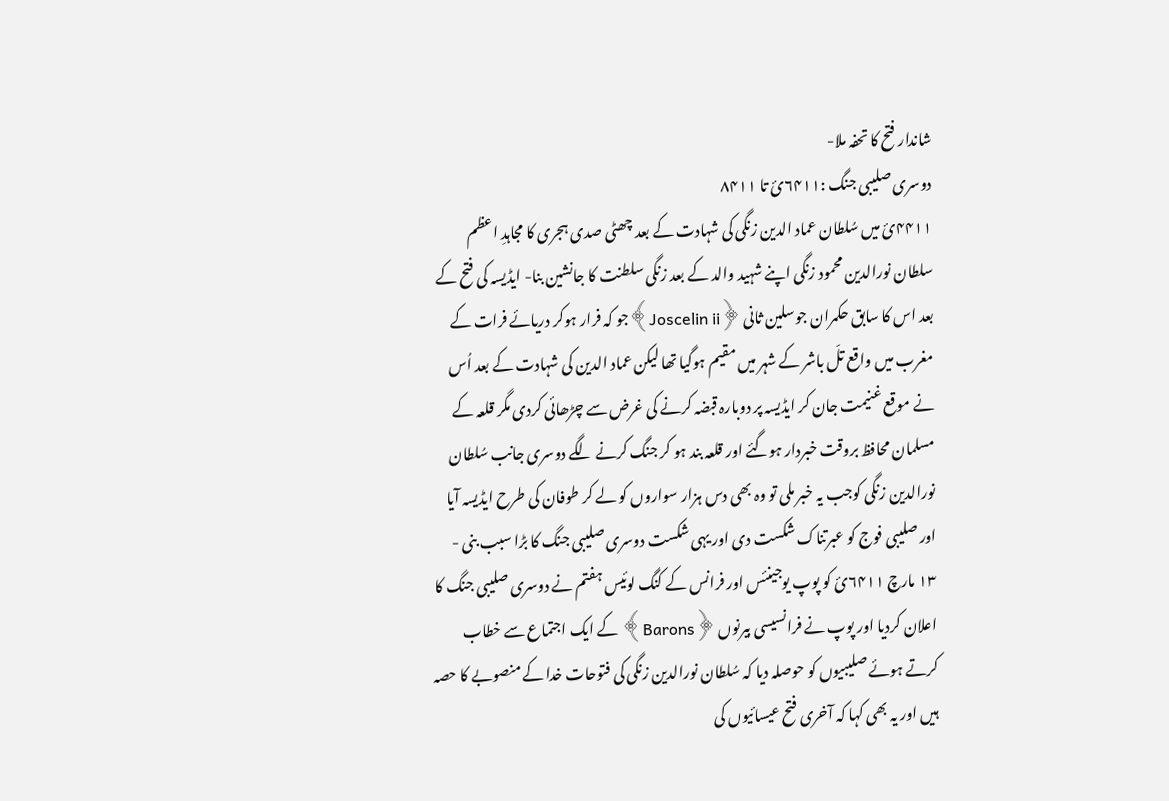شاندار فتح کا تحفہ ملا-
دوسری صلیبی جنگ :۶۴۱۱ئ تا ۸۴۱۱
۴۴۱۱ئ میں سُلطان عماد الدین زنگی کی شہادت کے بعد چھٹی صدی ہجری کا مجاہدِ اعظم سلطان نورالدین محمود زنگی اپنے شہید والد کے بعد زنگی سلطنت کا جانشین بنا- ایڈیسہ کی فتح کے بعد اس کا سابق حکمران جوسلین ثانی ﴿Joscelin ii﴾جو کہ فرار ہوکر دریائے فرات کے مغرب میں واقع تلّ باشر کے شہر میں مقیم ہوگیا تھا لیکن عماد الدین کی شہادت کے بعد اُس نے موقع غنیمت جان کر ایڈیسہ پر دوبارہ قبضہ کرنے کی غرض سے چڑھائی کردی مگر قلعہ کے مسلمان محافظ بروقت خبردار ہوگئے اور قلعہ بند ہو کر جنگ کرنے لگے دوسری جانب سُلطان نورالدین زنگی کوجب یہ خبر ملی تو وہ بھی دس ہزار سواروں کو لے کر طوفان کی طرح ایڈیسہ آیا اور صلیبی فوج کو عبرتناک شکست دی اور یہی شکست دوسری صلیبی جنگ کا بڑا سبب بنی -
۱۳ مارچ ۶۴۱۱ئ کو پوپ یوجینئس اور فرانس کے کنگ لوئیس ہفتم نے دوسری صلیبی جنگ کا اعلان کردیا اور پوپ نے فرانسیسی بیرنوں ﴿Barons﴾ کے ایک اجتماع سے خطاب کرتے ہوئے صلیبیوں کو حوصلہ دیا کہ سُلطان نورالدین زنگی کی فتوحات خدا کے منصوبے کا حصہ ہیں اور یہ بھی کہا کہ آخری فتح عیسائیوں کی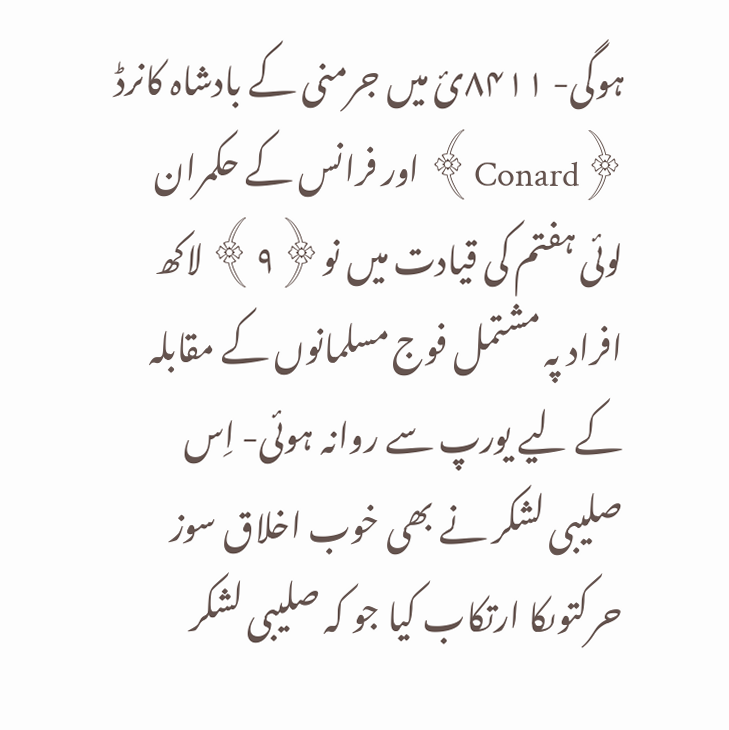ہوگی- ۸۴۱۱ئ میں جرمنی کے بادشاہ کانرڈ ﴿Conard﴾ اور فرانس کے حکمران لوئی ہفتم کی قیادت میں نو﴿۹﴾ لاکھ افراد پہ مشتمل فوج مسلمانوں کے مقابلہ کے لیے یورپ سے روانہ ہوئی- اِس صلیبی لشکر نے بھی خوب اخلاق سوز حرکتوںکا ارتکاب کیا جو کہ صلیبی لشکر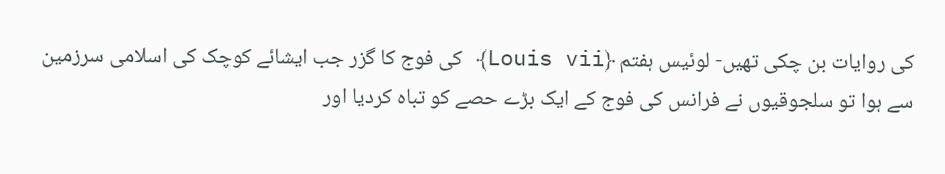کی روایات بن چکی تھیں- لوئیس ہفتم ﴿Louis vii﴾ کی فوج کا گزر جب ایشائے کوچک کی اسلامی سرزمین سے ہوا تو سلجوقیوں نے فرانس کی فوج کے ایک بڑے حصے کو تباہ کردیا اور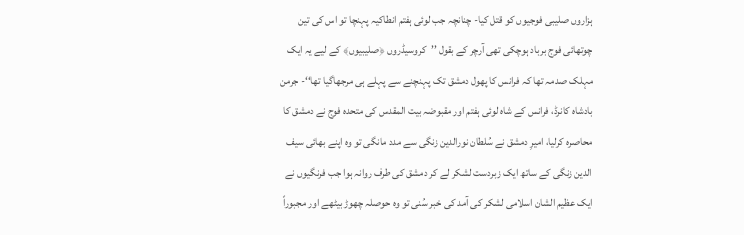ہزاروں صلیبی فوجیوں کو قتل کیا- چنانچہ جب لوئی ہفتم انطاکیہ پہنچا تو اس کی تین چوتھائی فوج برباد ہوچکی تھی آرچر کے بقول ’’کروسیڈروں ﴿صلیبیوں﴾ کے لیے یہ ایک مہلک صدمہ تھا کہ فرانس کا پھول دمشق تک پہنچنے سے پہلے ہی مرجھاگیا تھا‘‘- جرمن بادشاہ کانرڈ، فرانس کے شاہ لوئی ہفتم اور مقبوضہ بیت المقدس کی متحدہ فوج نے دمشق کا محاصرہ کرلیا، امیرِ دمشق نے سُلطان نورالدین زنگی سے مدد مانگی تو وہ اپنے بھائی سیف الدین زنگی کے ساتھ ایک زبردست لشکر لے کر دمشق کی طرف روانہ ہوا جب فرنگیوں نے ایک عظیم الشان اسلامی لشکر کی آمد کی خبر سُنی تو وہ حوصلہ چھوڑ بیٹھے اور مجبوراً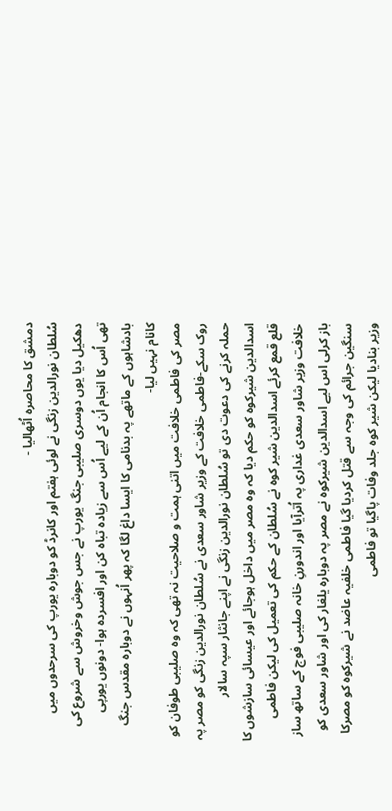دمشق کا محاصرہ اُٹھالیا -
سُلطان نورالدین زنگی نے لوئی ہفتم اور کانرڈ کو دوبارہ یورپ کی سرحدوں میں دھکیل دیا یوں دوسری صلیبی جنگ یورپ نے جس جوش وخروش سے شروع کی تھی اُس کا انجام اُن کے لیے اُس سے زیادہ تباہ کن اور افسردہ ہوا- دونوں یورپی بادشاہوں کے ماتھے پہ بدنامی کا ایسا داغ لگا کہ پھر اُنہوں نے دوبارہ مقدس جنگ کانام نہیں لیا-
مصر کی فاطمی خلافت میں اتنی ہمت و صلاحیت نہ تھی کہ وہ صلیبی طوفان کو روک سکے-فاطمی خلافت کے وزیر شاور سعدی نے سُلطان نورالدین زنگی کو مصر پہ حملہ کرنے کی دعوت دی تو سُلطان نورالدین زنگی نے اپنے جانثار سپہ سالار اسدالدین شیرکوہ کو حکم دیا کہ وہ مصر میں داخل ہوجائے اور عیسائی سازشوں کا قلع قمع کرئے اسدالدین شیر کوہ نے سُلطان کے حکم کی تعمیل کی لیکن فاطمی خلافت وزیر شاور سعدی غداری پہ اُترآیا اور اندورنِ خانہ صلیبی فوج کے ساتھ ساز باز کرلی اس لیے اسدالدین شیرکوہ نے مصر پہ دوبارہ یلغار کی اور شاور سعدی کو سنگین جرائم کی وجہ سے قتل کردیا گیا فاطمی خلفیہ عاضد نے شیرکوہ کو مصرکا وزیر بنادیا لیکن شیر کوہ جلد وفات پاگیا تو فاطمی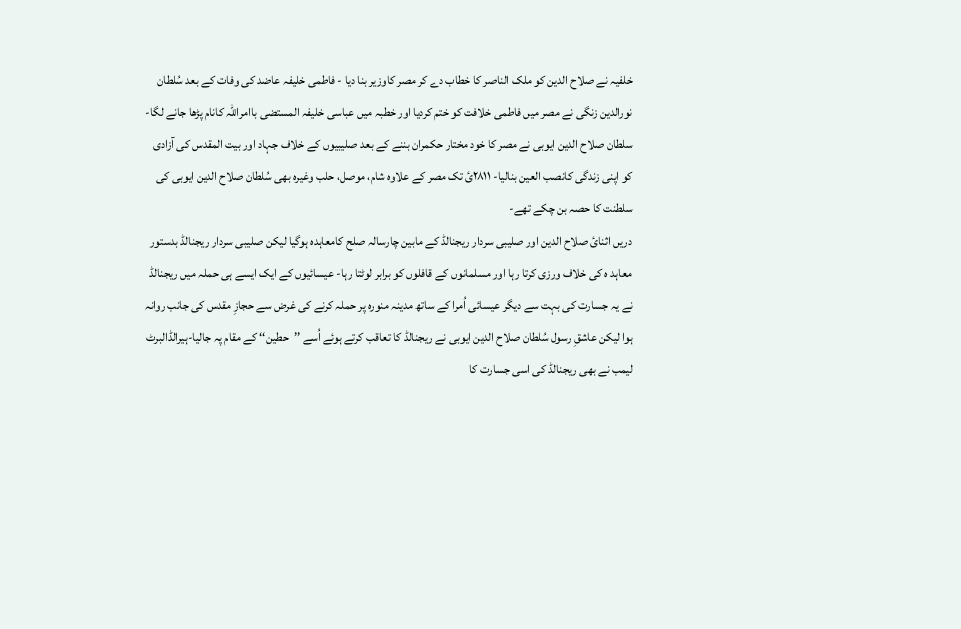خلفیہ نے صلاح الدین کو ملک الناصر کا خطاب دے کر مصر کاوزیر بنا دیا - فاطمی خلیفہ عاضد کی وفات کے بعد سُلطان نورالدین زنگی نے مصر میں فاطمی خلافت کو ختم کردیا اور خطبہ میں عباسی خلیفہ المستضی باامراللہ کانام پڑھا جانے لگا- سلطان صلاح الدین ایوبی نے مصر کا خود مختار حکمران بننے کے بعد صلیبیوں کے خلاف جہاد اور بیت المقدس کی آزادی کو اپنی زندگی کانصب العین بنالیا- ۲۸۱۱ئ تک مصر کے علاوہ شام، موصل، حلب وغیرہ بھی سُلطان صلاح الدین ایوبی کی سلطنت کا حصہ بن چکے تھے-
دریں اثنائ صلاح الدین اور صلیبی سردار ریجنالڈ کے مابین چارسالہ صلح کامعاہدہ ہوگیا لیکن صلیبی سردار ریجنالڈ بدستور معاہد ہ کی خلاف ورزی کرتا رہا اور مسلمانوں کے قافلوں کو برابر لوٹتا رہا- عیسائیوں کے ایک ایسے ہی حملہ میں ریجنالڈ نے یہ جسارت کی بہت سے دیگر عیسائی اُمرا کے ساتھ مدینہ منورہ پر حملہ کرنے کی غرض سے حجازِ مقدس کی جانب روانہ ہوا لیکن عاشقِ رسول سُلطان صلاح الدین ایوبی نے ریجنالڈ کا تعاقب کرتے ہوئے اُسے ’’حطین‘‘ کے مقام پہ جالیا-ہیرالڈالبرٹ لیمب نے بھی ریجنالڈ کی اسی جسارت کا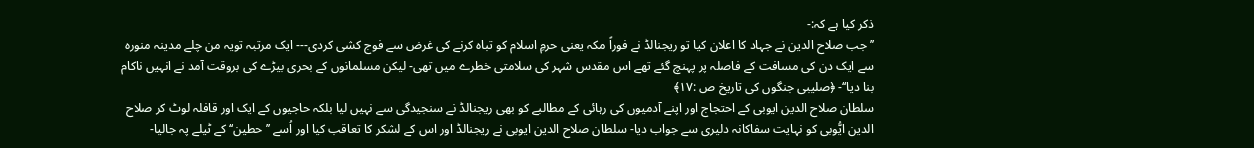ذکر کیا ہے کہ:-
’’ جب صلاح الدین نے جہاد کا اعلان کیا تو ریجنالڈ نے فوراً مکہ یعنی حرمِ اسلام کو تباہ کرنے کی غرض سے فوج کشی کردی--- ایک مرتبہ تویہ من چلے مدینہ منورہ سے ایک دن کی مسافت کے فاصلہ پر پہنچ گئے تھے اس مقدس شہر کی سلامتی خطرے میں تھی- لیکن مسلمانوں کے بحری بیڑے کی بروقت آمد نے انہیں ناکام بنا دیا‘‘- ﴿صلیبی جنگوں کی تاریخ ص :۱۷﴾
سلطان صلاح الدین ایوبی کے احتجاج اور اپنے آدمیوں کی رہائی کے مطالبے کو بھی ریجنالڈ نے سنجیدگی سے نہیں لیا بلکہ حاجیوں کے ایک اور قافلہ لوٹ کر صلاح الدین ایُّوبی کو نہایت سفاکانہ دلیری سے جواب دیا- سلطان صلاح الدین ایوبی نے ریجنالڈ اور اس کے لشکر کا تعاقب کیا اور اُسے ’’حطین‘‘ کے ٹیلے پہ جالیا-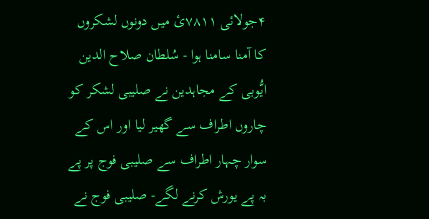۴جولائی ۷۸۱۱ئ میں دونوں لشکروں کا آمنا سامنا ہوا - سُلطان صلاح الدین ایُّوبی کے مجاہدین نے صلیبی لشکر کو چاروں اطراف سے گھیر لیا اور اس کے سوار چہار اطراف سے صلیبی فوج پر پے بہ پے یورش کرنے لگے- صلیبی فوج نے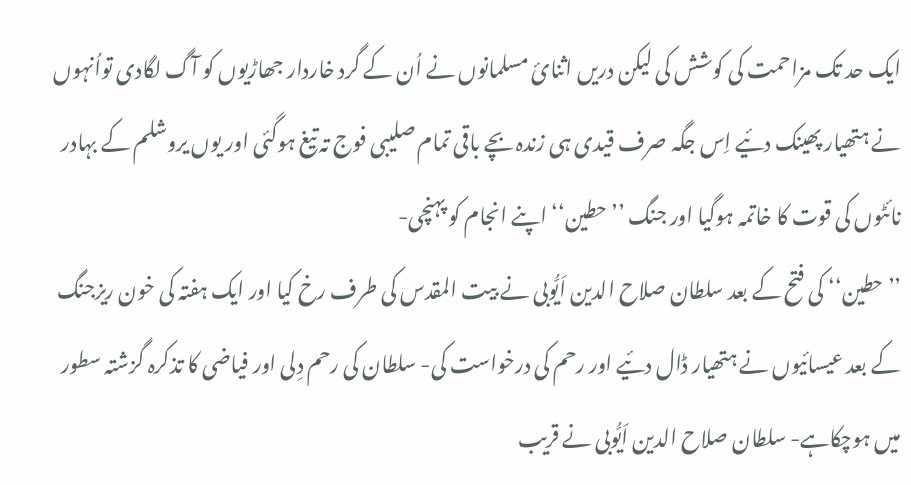ایک حد تک مزاحمت کی کوشش کی لیکن دریں اثنائ مسلمانوں نے اُن کے گرد خاردار جھاڑیوں کو آگ لگادی تواُنہوں نے ہتھیار پھینک دئیے اِس جگہ صرف قیدی ہی زندہ بچے باقی تمام صلیبی فوج تہ تیغ ہوگئی اور یوں یروشلم کے بہادر نائٹوں کی قوت کا خاتمہ ہوگیا اور جنگ ’’حطین‘‘ اپنے انجام کو پہنچی-
’’ حطین‘‘ کی فتح کے بعد سلطان صلاح الدین اَیُّوبی نے بیت المقدس کی طرف رخ کیا اور ایک ہفتہ کی خون ریزجنگ کے بعد عیسائیوں نے ہتھیار ڈال دئیے اور رحم کی درخواست کی- سلطان کی رحم دِلی اور فیاضی کا تذکرہ گزشتہ سطور میں ہوچکاہے- سلطان صلاح الدین اَیُّوبی نے قریب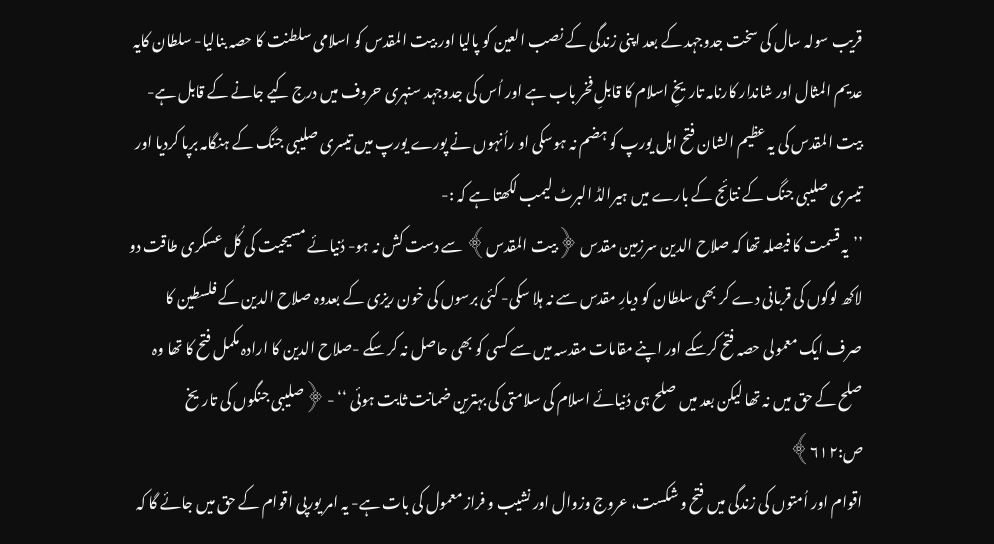قریب سولہ سال کی سخت جدوجہد کے بعد اپنی زندگی کے نصب العین کو پالیا اور بیت المقدس کو اسلامی سلطنت کا حصہ بنالیا- سلطان کایہ عدیم المثال اور شاندار کارنامہ تاریخِ اسلام کا قابلِ فخر باب ہے اور اُس کی جدوجہد سنہری حروف میں درج کیے جانے کے قابل ہے- بیت المقدس کی یہ عظیم الشان فتح اہل یورپ کو ہضم نہ ہوسکی او راُنہوں نے پورے یورپ میں تیسری صلیبی جنگ کے ہنگامہ برپا کردیا اور تیسری صلیبی جنگ کے نتائج کے بارے میں ہیرالڈ البرٹ لیمب لکھتا ہے کہ :-
’’یہ قسمت کا فیصلہ تھا کہ صلاح الدین سرزمین مقدس ﴿بیت المقدس﴾ سے دست کش نہ ہو- دُنیائے مسیحیت کی کُل عسکری طاقت دو لاکھ لوگوں کی قربانی دے کر بھی سلطان کو دیارِ مقدس سے نہ ہلا سکی- کئی برسوں کی خون ریزی کے بعدوہ صلاح الدین کے فلسطین کا صرف ایک معمولی حصہ فتح کرسکے اور اپنے مقامات مقدسہ میں سے کسی کو بھی حاصل نہ کر سکے -صلاح الدین کا ارادہ مکمل فتح کا تھا وہ صلح کے حق میں نہ تھا لیکن بعد میں صلح ہی دُنیائے اسلام کی سلامتی کی بہترین ضمانت ثابت ہوئی ‘‘ - ﴿صلیبی جنگوں کی تاریخ ص:۶۱۲﴾
اقوام اور اُمتوں کی زندگی میں فتح و شکست، عروج وزوال اور نشیب و فراز معمول کی بات ہے- یہ امر یورپی اقوام کے حق میں جائے گا کہ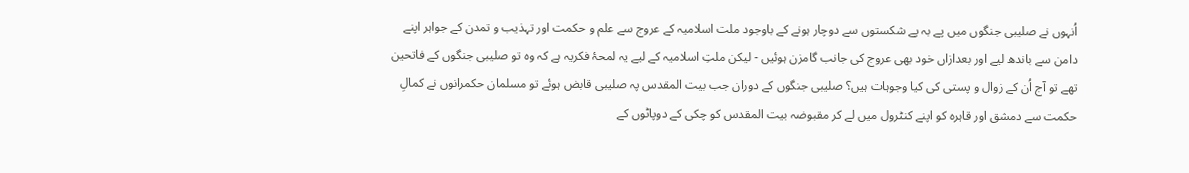اُنہوں نے صلیبی جنگوں میں پے بہ پے شکستوں سے دوچار ہونے کے باوجود ملت اسلامیہ کے عروج سے علم و حکمت اور تہذیب و تمدن کے جواہر اپنے دامن سے باندھ لیے اور بعدازاں خود بھی عروج کی جانب گامزن ہوئیں - لیکن ملتِ اسلامیہ کے لیے یہ لمحۂ فکریہ ہے کہ وہ تو صلیبی جنگوں کے فاتحین تھے تو آج اُن کے زوال و پستی کی کیا وجوہات ہیں؟ صلیبی جنگوں کے دوران جب بیت المقدس پہ صلیبی قابض ہوئے تو مسلمان حکمرانوں نے کمالِ حکمت سے دمشق اور قاہرہ کو اپنے کنٹرول میں لے کر مقبوضہ بیت المقدس کو چکی کے دوپاٹوں کے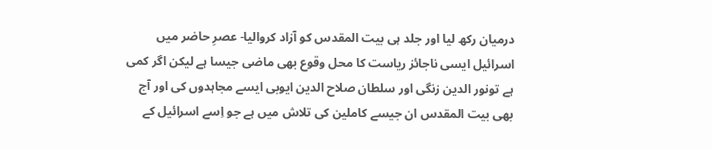درمیان رکھ لیا اور جلد ہی بیت المقدس کو آزاد کروالیا- عصرِ حاضر میں اسرائیل ایسی ناجائز ریاست کا محل وقوع بھی ماضی جیسا ہے لیکن اگر کمی ہے تونور الدین زنگی اور سلطان صلاح الدین ایوبی ایسے مجاہدوں کی اور آج بھی بیت المقدس ان جیسے کاملین کی تلاش میں ہے جو اِسے اسرائیل کے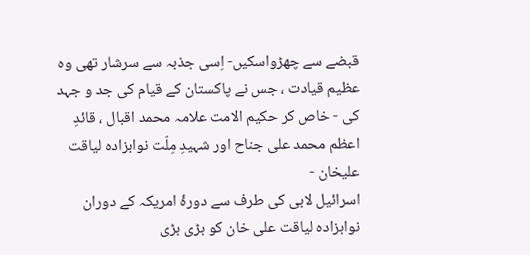قبضے سے چھڑواسکیں- اِسی جذبہ سے سرشار تھی وہ عظیم قیادت ، جس نے پاکستان کے قیام کی جد و جہد کی - خاص کر حکیم الامت علامہ محمد اقبال ، قائدِ اعظم محمد علی جناح اور شہیدِ مِلّت نوابزادہ لیاقت علیخان -
اسرائیل لابی کی طرف سے دورۂ امریکہ کے دوران نوابزادہ لیاقت علی خان کو بڑی بڑی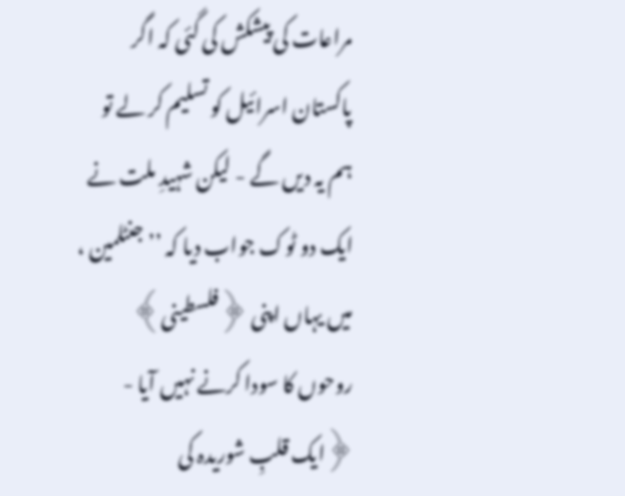مراعات کی پیشکش کی گئی کہ اگر پاکستان اسرائیل کو تسلیم کر لے تو ہم یہ دیں گے - لیکن شہیدِ ملت نے ایک دو ٹوک جواب دیا کہ ’’جنٹلمین ، میں یہاں اپنی ﴿فلسطینی﴾ روحوں کا سودا کرنے نہیں آیا -
﴿ایک قلبِ شوریدہ کی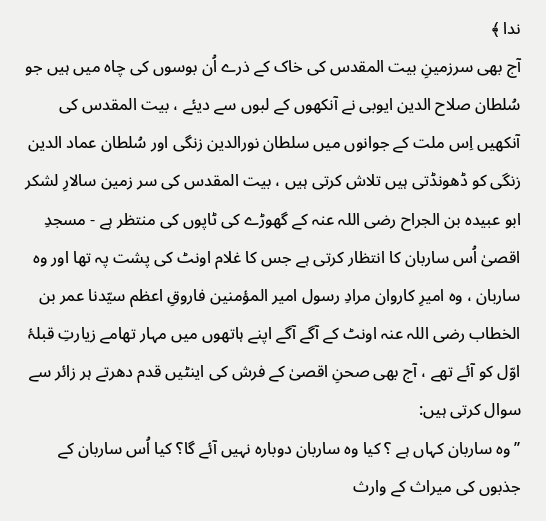ندا ﴾
آج بھی سرزمینِ بیت المقدس کی خاک کے ذرے اُن بوسوں کی چاہ میں ہیں جو سُلطان صلاح الدین ایوبی نے آنکھوں کے لبوں سے دیئے ، بیت المقدس کی آنکھیں اِس ملت کے جوانوں میں سلطان نورالدین زنگی اور سُلطان عماد الدین زنگی کو ڈھونڈتی ہیں تلاش کرتی ہیں ، بیت المقدس کی سر زمین سالارِ لشکر ابو عبیدہ بن الجراح رضی اللہ عنہ کے گھوڑے کی ٹاپوں کی منتظر ہے - مسجدِ اقصیٰ اُس ساربان کا انتظار کرتی ہے جس کا غلام اونٹ کی پشت پہ تھا اور وہ ساربان ، وہ امیرِ کاروان مرادِ رسول امیر المؤمنین فاروقِ اعظم سیّدنا عمر بن الخطاب رضی اللہ عنہ اونٹ کے آگے آگے اپنے ہاتھوں میں مہار تھامے زیارتِ قبلۂ اوّل کو آئے تھے ، آج بھی صحنِ اقصیٰ کے فرش کی اینٹیں قدم دھرتے ہر زائر سے سوال کرتی ہیں:
’’وہ ساربان کہاں ہے ؟ کیا وہ ساربان دوبارہ نہیں آئے گا؟ کیا اُس ساربان کے جذبوں کی میراث کے وارث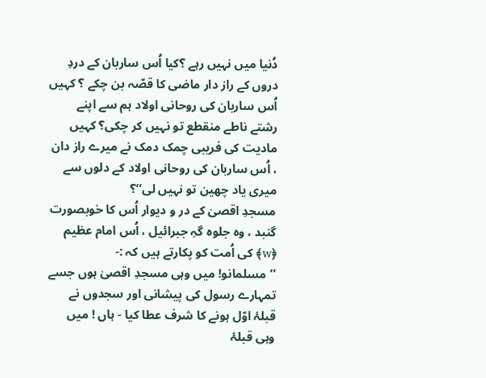دُنیا میں نہیں رہے ؟کیا اُس ساربان کے دردِ دروں کے راز دار ماضی کا قصّہ بن چکے ؟ کہیں اُس ساربان کی روحانی اولاد ہم سے اپنے رشتے ناطے منقطع تو نہیں کر چکی؟ کہیں مادیت کی فریبی چمک دمک نے میرے راز دان ، اُس ساربان کی روحانی اولاد کے دلوں سے میری یاد چھین تو نہیں لی‘‘؟
مسجدِ اقصیٰ کے در و دیوار اُس کا خوبصورت گنبد ، وہ جلوہ گہِ جبرائیل ، اُس امام عظیم ﴿w﴾ کی اُمت کو پکارتے ہیں کہ :-
’’مسلمانو! میں وہی مسجدِ اقصیٰ ہوں جسے تمہارے رسول کی پیشانی اور سجدوں نے قبلۂ اوّل ہونے کا شرف عطا کیا - ہاں ! میں وہی قبلۂ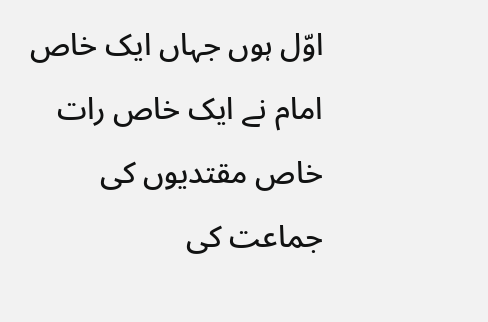اوّل ہوں جہاں ایک خاص امام نے ایک خاص رات خاص مقتدیوں کی جماعت کی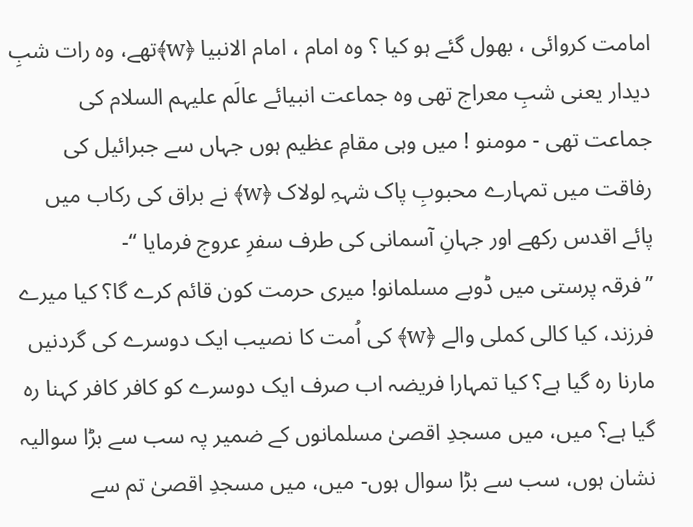امامت کروائی ، بھول گئے ہو کیا ؟ وہ امام ، امام الانبیا ﴿w﴾تھے، وہ رات شبِ دیدار یعنی شبِ معراج تھی وہ جماعت انبیائے عالَم علیہم السلام کی جماعت تھی - مومنو ! میں وہی مقامِ عظیم ہوں جہاں سے جبرائیل کی رفاقت میں تمہارے محبوبِ پاک شہہِ لولاک ﴿w﴾ نے براق کی رکاب میں پائے اقدس رکھے اور جہانِ آسمانی کی طرف سفرِ عروج فرمایا ‘‘-
’’فرقہ پرستی میں ڈوبے مسلمانو! میری حرمت کون قائم کرے گا؟ کیا میرے فرزند، کیا کالی کملی والے ﴿w﴾ کی اُمت کا نصیب ایک دوسرے کی گردنیں مارنا رہ گیا ہے؟ کیا تمہارا فریضہ اب صرف ایک دوسرے کو کافر کافر کہنا رہ گیا ہے؟ میں، میں مسجدِ اقصیٰ مسلمانوں کے ضمیر پہ سب سے بڑا سوالیہ نشان ہوں، سب سے بڑا سوال ہوں- میں، میں مسجدِ اقصیٰ تم سے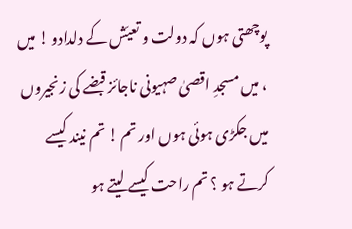پوچھتی ہوں کہ دولت و تعیّش کے دلدادو ! میں ، میں مسجدِ اقصیٰ صہیونی ناجائز قبضے کی زنجیروں میں جکڑی ہوئی ہوں اور تم ! تم نیند کیسے کرتے ہو ؟ تم راحت کیسے لیتے ہو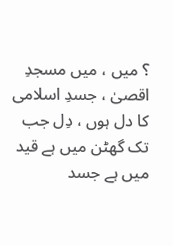؟ میں ، میں مسجدِ اقصیٰ ، جسدِ اسلامی کا دل ہوں ، دِل جب تک گھٹن میں ہے قید میں ہے جسد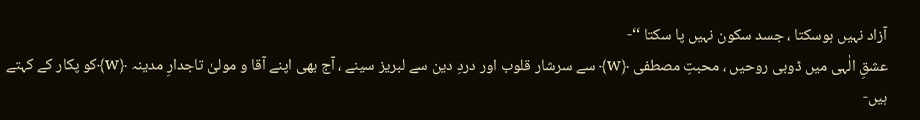آزاد نہیں ہوسکتا ، جسد سکون نہیں پا سکتا ‘‘-
عشقِ الٰہی میں ڈوبی روحیں ، محبتِ مصطفی ﴿w﴾ سے سرشار قلوب اور دردِ دین سے لبریز سینے ، آج بھی اپنے آقا و مولیٰ تاجدارِ مدینہ ﴿w﴾کو پکار کے کہتے ہیں-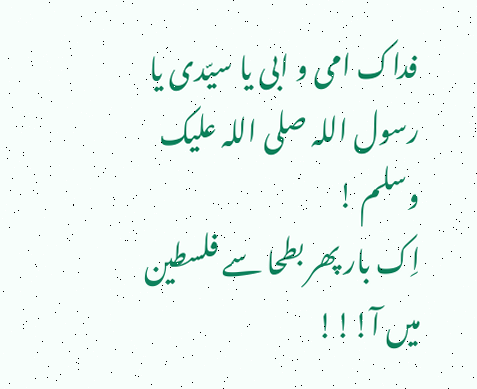فداک امی و ابی یا سیّدی یا رسول اللہ صلی اللہ علیک وسلم !
اِک بار پھر بطحا سے فلسطین میں آ!!!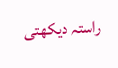راستہ دیکھتی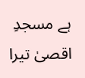ہے مسجدِ اقصیٰ تیرا